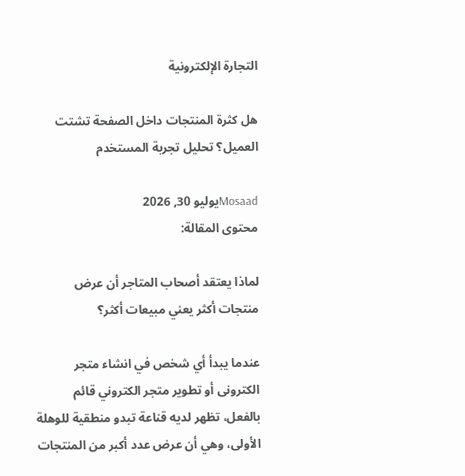التجارة الإلكترونية

هل كثرة المنتجات داخل الصفحة تشتت العميل؟ تحليل تجربة المستخدم

Mosaadيوليو 30, 2026
محتوى المقالة:

لماذا يعتقد أصحاب المتاجر أن عرض منتجات أكثر يعني مبيعات أكثر؟

عندما يبدأ أي شخص في انشاء متجر الكترونى أو تطوير متجر الكتروني قائم بالفعل، تظهر لديه قناعة تبدو منطقية للوهلة الأولى، وهي أن عرض عدد أكبر من المنتجات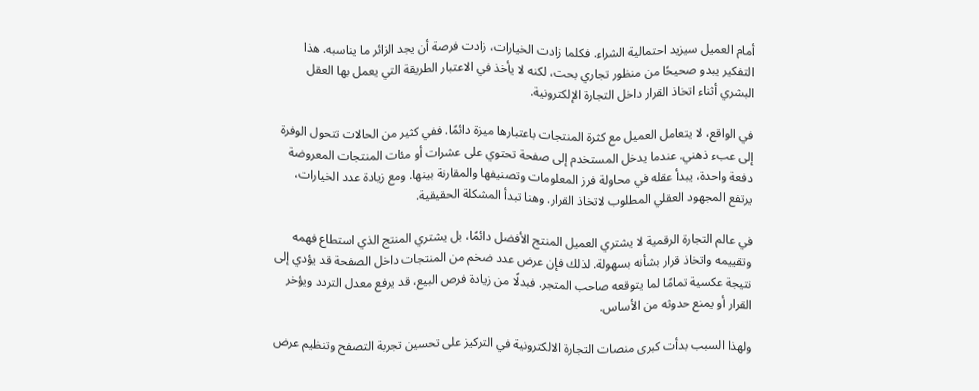أمام العميل سيزيد احتمالية الشراء. فكلما زادت الخيارات، زادت فرصة أن يجد الزائر ما يناسبه. هذا التفكير يبدو صحيحًا من منظور تجاري بحت، لكنه لا يأخذ في الاعتبار الطريقة التي يعمل بها العقل البشري أثناء اتخاذ القرار داخل التجارة الإلكترونية.

في الواقع، لا يتعامل العميل مع كثرة المنتجات باعتبارها ميزة دائمًا. ففي كثير من الحالات تتحول الوفرة إلى عبء ذهني. عندما يدخل المستخدم إلى صفحة تحتوي على عشرات أو مئات المنتجات المعروضة دفعة واحدة، يبدأ عقله في محاولة فرز المعلومات وتصنيفها والمقارنة بينها. ومع زيادة عدد الخيارات، يرتفع المجهود العقلي المطلوب لاتخاذ القرار. وهنا تبدأ المشكلة الحقيقية.

في عالم التجارة الرقمية لا يشتري العميل المنتج الأفضل دائمًا، بل يشتري المنتج الذي استطاع فهمه وتقييمه واتخاذ قرار بشأنه بسهولة. لذلك فإن عرض عدد ضخم من المنتجات داخل الصفحة قد يؤدي إلى نتيجة عكسية تمامًا لما يتوقعه صاحب المتجر. فبدلًا من زيادة فرص البيع، قد يرفع معدل التردد ويؤخر القرار أو يمنع حدوثه من الأساس.

ولهذا السبب بدأت كبرى منصات التجارة الالكترونية في التركيز على تحسين تجربة التصفح وتنظيم عرض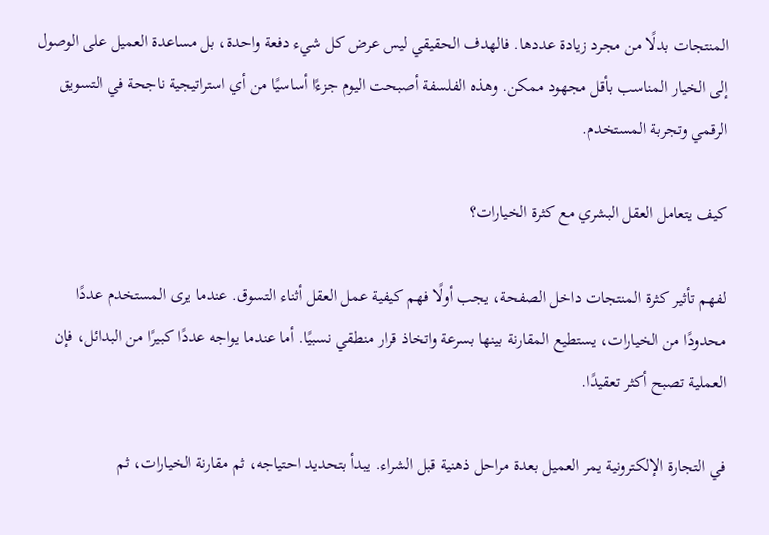المنتجات بدلًا من مجرد زيادة عددها. فالهدف الحقيقي ليس عرض كل شيء دفعة واحدة، بل مساعدة العميل على الوصول إلى الخيار المناسب بأقل مجهود ممكن. وهذه الفلسفة أصبحت اليوم جزءًا أساسيًا من أي استراتيجية ناجحة في التسويق الرقمي وتجربة المستخدم.

كيف يتعامل العقل البشري مع كثرة الخيارات؟

لفهم تأثير كثرة المنتجات داخل الصفحة، يجب أولًا فهم كيفية عمل العقل أثناء التسوق. عندما يرى المستخدم عددًا محدودًا من الخيارات، يستطيع المقارنة بينها بسرعة واتخاذ قرار منطقي نسبيًا. أما عندما يواجه عددًا كبيرًا من البدائل، فإن العملية تصبح أكثر تعقيدًا.

في التجارة الإلكترونية يمر العميل بعدة مراحل ذهنية قبل الشراء. يبدأ بتحديد احتياجه، ثم مقارنة الخيارات، ثم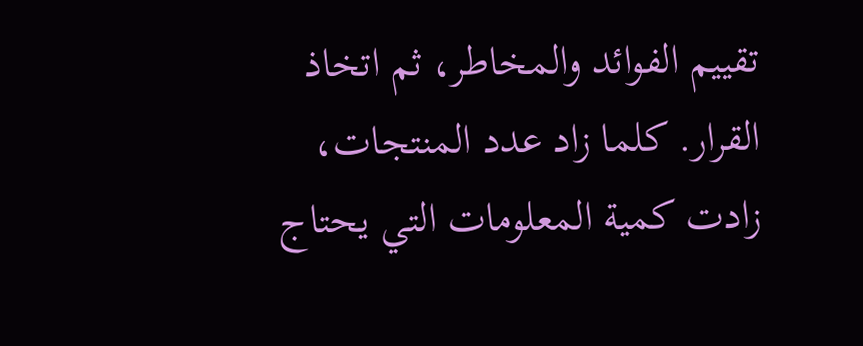تقييم الفوائد والمخاطر، ثم اتخاذ القرار. كلما زاد عدد المنتجات، زادت كمية المعلومات التي يحتاج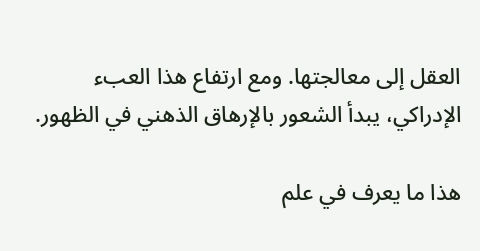العقل إلى معالجتها. ومع ارتفاع هذا العبء الإدراكي، يبدأ الشعور بالإرهاق الذهني في الظهور.

هذا ما يعرف في علم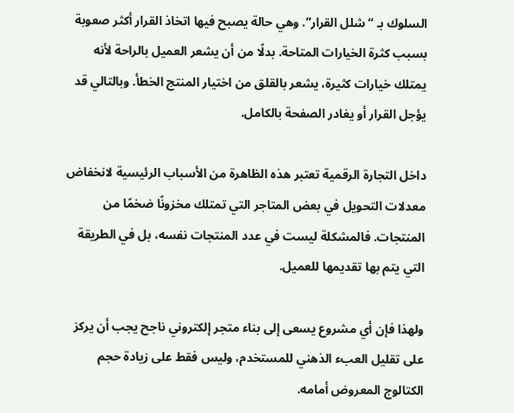السلوك بـ “شلل القرار”. وهي حالة يصبح فيها اتخاذ القرار أكثر صعوبة بسبب كثرة الخيارات المتاحة. بدلًا من أن يشعر العميل بالراحة لأنه يمتلك خيارات كثيرة، يشعر بالقلق من اختيار المنتج الخطأ. وبالتالي قد يؤجل القرار أو يغادر الصفحة بالكامل.

داخل التجارة الرقمية تعتبر هذه الظاهرة من الأسباب الرئيسية لانخفاض معدلات التحويل في بعض المتاجر التي تمتلك مخزونًا ضخمًا من المنتجات. فالمشكلة ليست في عدد المنتجات نفسه، بل في الطريقة التي يتم بها تقديمها للعميل.

ولهذا فإن أي مشروع يسعى إلى بناء متجر إلكتروني ناجح يجب أن يركز على تقليل العبء الذهني للمستخدم، وليس فقط على زيادة حجم الكتالوج المعروض أمامه.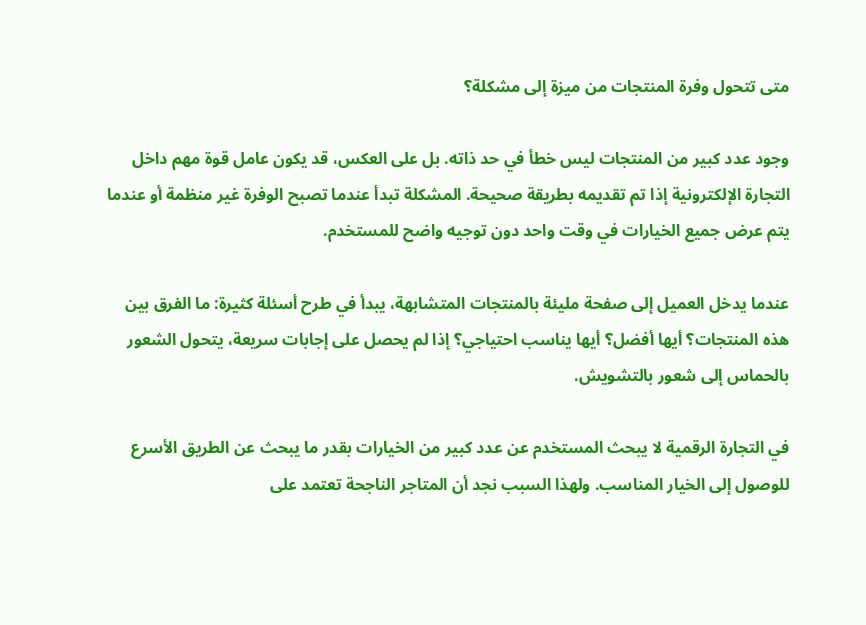متى تتحول وفرة المنتجات من ميزة إلى مشكلة؟

وجود عدد كبير من المنتجات ليس خطأ في حد ذاته. بل على العكس، قد يكون عامل قوة مهم داخل التجارة الإلكترونية إذا تم تقديمه بطريقة صحيحة. المشكلة تبدأ عندما تصبح الوفرة غير منظمة أو عندما يتم عرض جميع الخيارات في وقت واحد دون توجيه واضح للمستخدم.

عندما يدخل العميل إلى صفحة مليئة بالمنتجات المتشابهة، يبدأ في طرح أسئلة كثيرة: ما الفرق بين هذه المنتجات؟ أيها أفضل؟ أيها يناسب احتياجي؟ إذا لم يحصل على إجابات سريعة، يتحول الشعور بالحماس إلى شعور بالتشويش.

في التجارة الرقمية لا يبحث المستخدم عن عدد كبير من الخيارات بقدر ما يبحث عن الطريق الأسرع للوصول إلى الخيار المناسب. ولهذا السبب نجد أن المتاجر الناجحة تعتمد على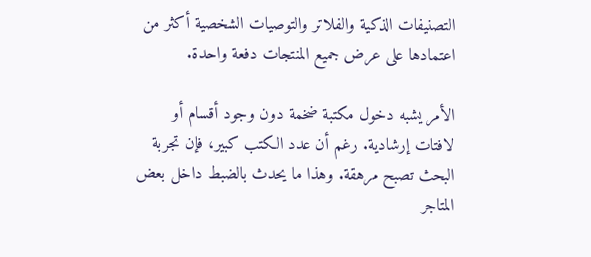التصنيفات الذكية والفلاتر والتوصيات الشخصية أكثر من اعتمادها على عرض جميع المنتجات دفعة واحدة.

الأمر يشبه دخول مكتبة ضخمة دون وجود أقسام أو لافتات إرشادية. رغم أن عدد الكتب كبير، فإن تجربة البحث تصبح مرهقة. وهذا ما يحدث بالضبط داخل بعض المتاجر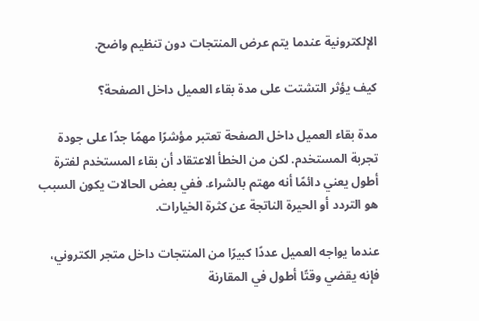الإلكترونية عندما يتم عرض المنتجات دون تنظيم واضح.

كيف يؤثر التشتت على مدة بقاء العميل داخل الصفحة؟

مدة بقاء العميل داخل الصفحة تعتبر مؤشرًا مهمًا جدًا على جودة تجربة المستخدم. لكن من الخطأ الاعتقاد أن بقاء المستخدم لفترة أطول يعني دائمًا أنه مهتم بالشراء. ففي بعض الحالات يكون السبب هو التردد أو الحيرة الناتجة عن كثرة الخيارات.

عندما يواجه العميل عددًا كبيرًا من المنتجات داخل متجر الكتروني، فإنه يقضي وقتًا أطول في المقارنة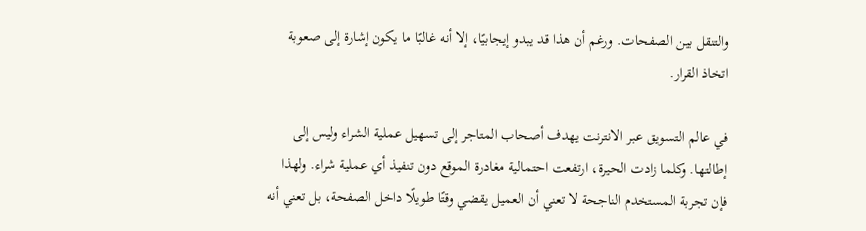والتنقل بين الصفحات. ورغم أن هذا قد يبدو إيجابيًا، إلا أنه غالبًا ما يكون إشارة إلى صعوبة اتخاذ القرار.

في عالم التسويق عبر الانترنت يهدف أصحاب المتاجر إلى تسهيل عملية الشراء وليس إلى إطالتها. وكلما زادت الحيرة، ارتفعت احتمالية مغادرة الموقع دون تنفيذ أي عملية شراء. ولهذا فإن تجربة المستخدم الناجحة لا تعني أن العميل يقضي وقتًا طويلًا داخل الصفحة، بل تعني أنه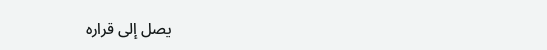يصل إلى قراره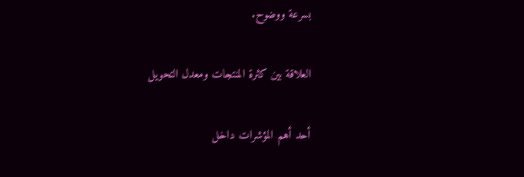بسرعة ووضوح.

العلاقة بين كثرة المنتجات ومعدل التحويل

أحد أهم المؤشرات داخل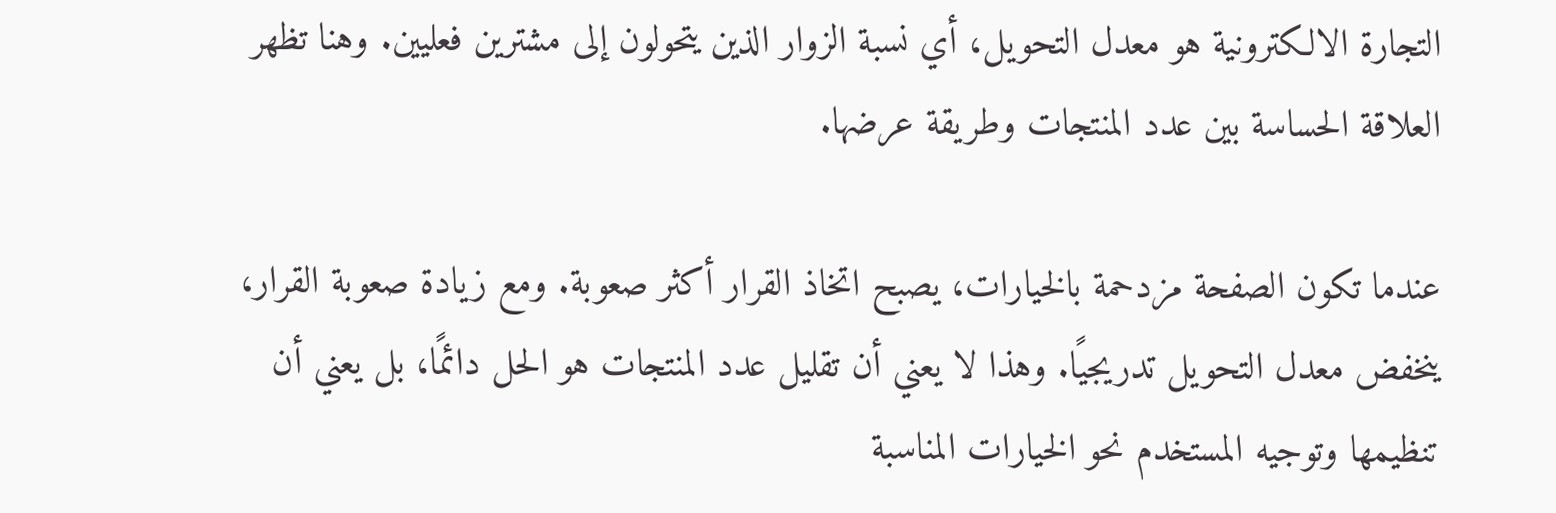التجارة الالكترونية هو معدل التحويل، أي نسبة الزوار الذين يتحولون إلى مشترين فعليين. وهنا تظهر العلاقة الحساسة بين عدد المنتجات وطريقة عرضها.

عندما تكون الصفحة مزدحمة بالخيارات، يصبح اتخاذ القرار أكثر صعوبة. ومع زيادة صعوبة القرار، ينخفض معدل التحويل تدريجيًا. وهذا لا يعني أن تقليل عدد المنتجات هو الحل دائمًا، بل يعني أن تنظيمها وتوجيه المستخدم نحو الخيارات المناسبة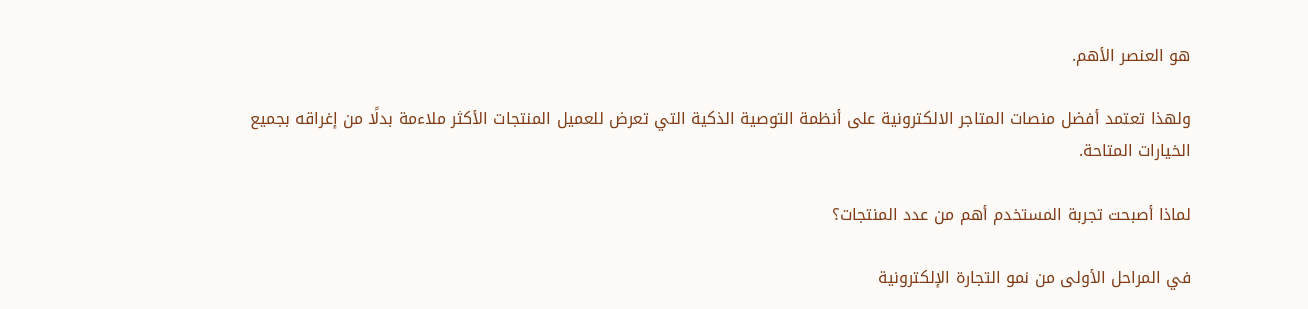هو العنصر الأهم.

ولهذا تعتمد أفضل منصات المتاجر الالكترونية على أنظمة التوصية الذكية التي تعرض للعميل المنتجات الأكثر ملاءمة بدلًا من إغراقه بجميع الخيارات المتاحة.

لماذا أصبحت تجربة المستخدم أهم من عدد المنتجات؟

في المراحل الأولى من نمو التجارة الإلكترونية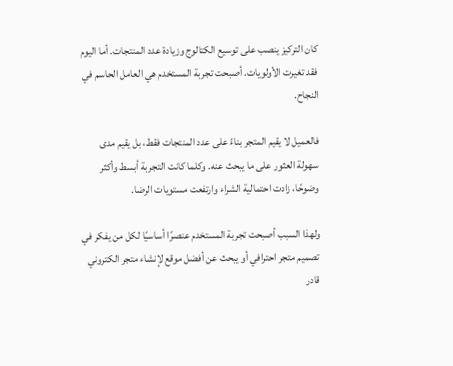كان التركيز ينصب على توسيع الكتالوج وزيادة عدد المنتجات. أما اليوم فقد تغيرت الأولويات. أصبحت تجربة المستخدم هي العامل الحاسم في النجاح.

فالعميل لا يقيم المتجر بناءً على عدد المنتجات فقط، بل يقيم مدى سهولة العثور على ما يبحث عنه. وكلما كانت التجربة أبسط وأكثر وضوحًا، زادت احتمالية الشراء وارتفعت مستويات الرضا.

ولهذا السبب أصبحت تجربة المستخدم عنصرًا أساسيًا لكل من يفكر في تصميم متجر احترافي أو يبحث عن أفضل موقع لإنشاء متجر الكتروني قادر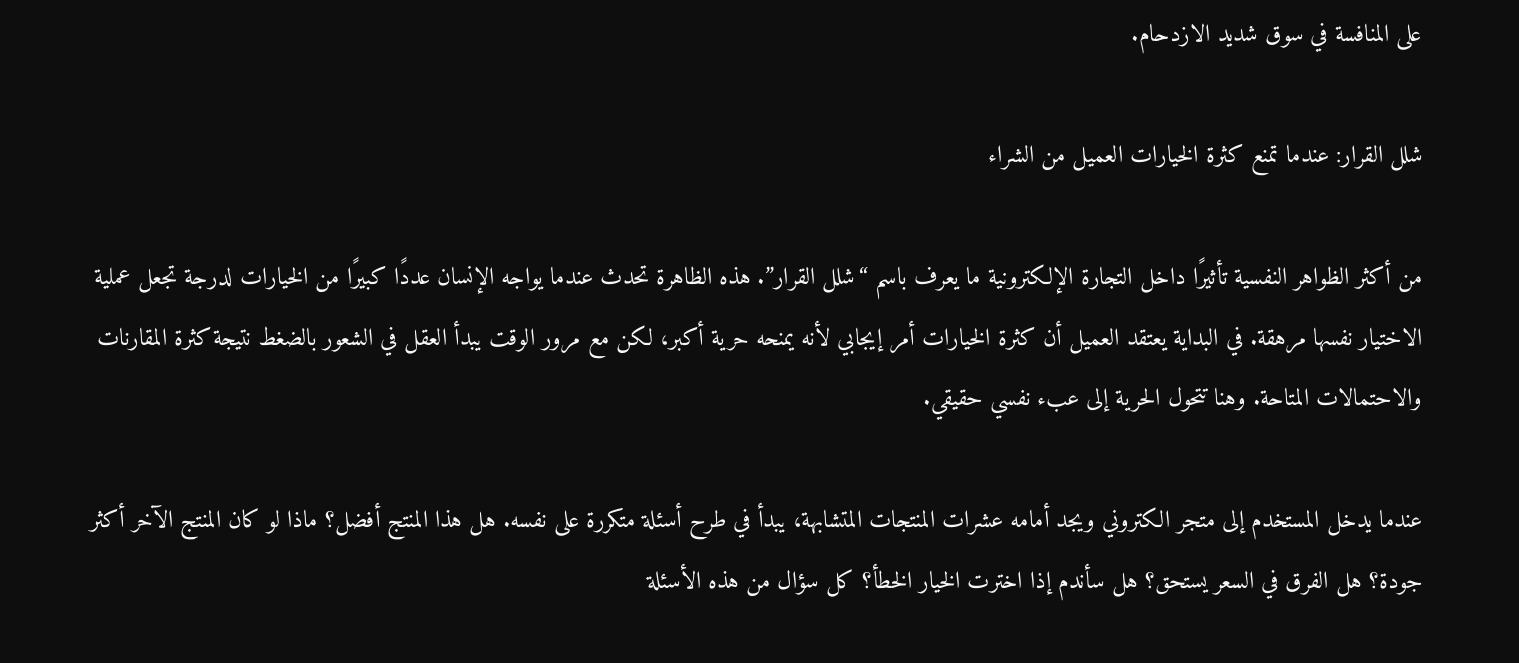على المنافسة في سوق شديد الازدحام.

شلل القرار: عندما تمنع كثرة الخيارات العميل من الشراء

من أكثر الظواهر النفسية تأثيرًا داخل التجارة الإلكترونية ما يعرف باسم “شلل القرار”. هذه الظاهرة تحدث عندما يواجه الإنسان عددًا كبيرًا من الخيارات لدرجة تجعل عملية الاختيار نفسها مرهقة. في البداية يعتقد العميل أن كثرة الخيارات أمر إيجابي لأنه يمنحه حرية أكبر، لكن مع مرور الوقت يبدأ العقل في الشعور بالضغط نتيجة كثرة المقارنات والاحتمالات المتاحة. وهنا تتحول الحرية إلى عبء نفسي حقيقي.

عندما يدخل المستخدم إلى متجر الكتروني ويجد أمامه عشرات المنتجات المتشابهة، يبدأ في طرح أسئلة متكررة على نفسه. هل هذا المنتج أفضل؟ ماذا لو كان المنتج الآخر أكثر جودة؟ هل الفرق في السعر يستحق؟ هل سأندم إذا اخترت الخيار الخطأ؟ كل سؤال من هذه الأسئلة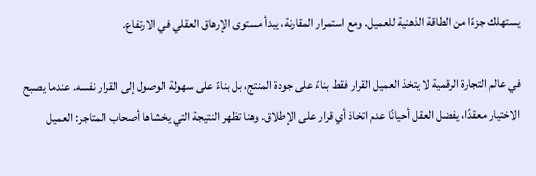يستهلك جزءًا من الطاقة الذهنية للعميل. ومع استمرار المقارنة، يبدأ مستوى الإرهاق العقلي في الارتفاع.

في عالم التجارة الرقمية لا يتخذ العميل القرار فقط بناءً على جودة المنتج، بل بناءً على سهولة الوصول إلى القرار نفسه. عندما يصبح الاختيار معقدًا، يفضل العقل أحيانًا عدم اتخاذ أي قرار على الإطلاق. وهنا تظهر النتيجة التي يخشاها أصحاب المتاجر: العميل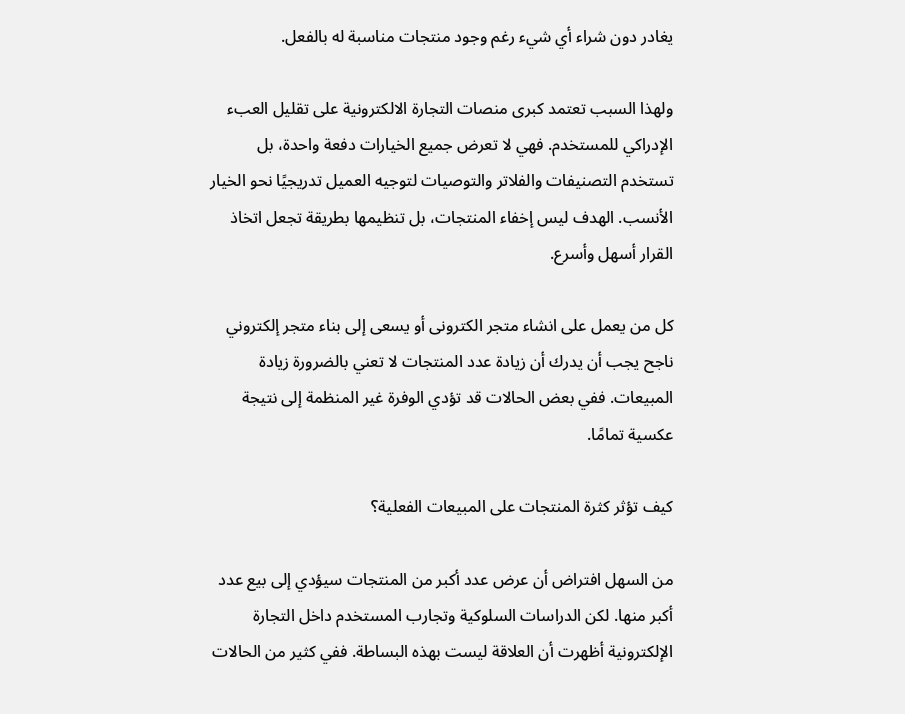يغادر دون شراء أي شيء رغم وجود منتجات مناسبة له بالفعل.

ولهذا السبب تعتمد كبرى منصات التجارة الالكترونية على تقليل العبء الإدراكي للمستخدم. فهي لا تعرض جميع الخيارات دفعة واحدة، بل تستخدم التصنيفات والفلاتر والتوصيات لتوجيه العميل تدريجيًا نحو الخيار الأنسب. الهدف ليس إخفاء المنتجات، بل تنظيمها بطريقة تجعل اتخاذ القرار أسهل وأسرع.

كل من يعمل على انشاء متجر الكترونى أو يسعى إلى بناء متجر إلكتروني ناجح يجب أن يدرك أن زيادة عدد المنتجات لا تعني بالضرورة زيادة المبيعات. ففي بعض الحالات قد تؤدي الوفرة غير المنظمة إلى نتيجة عكسية تمامًا.

كيف تؤثر كثرة المنتجات على المبيعات الفعلية؟

من السهل افتراض أن عرض عدد أكبر من المنتجات سيؤدي إلى بيع عدد أكبر منها. لكن الدراسات السلوكية وتجارب المستخدم داخل التجارة الإلكترونية أظهرت أن العلاقة ليست بهذه البساطة. ففي كثير من الحالات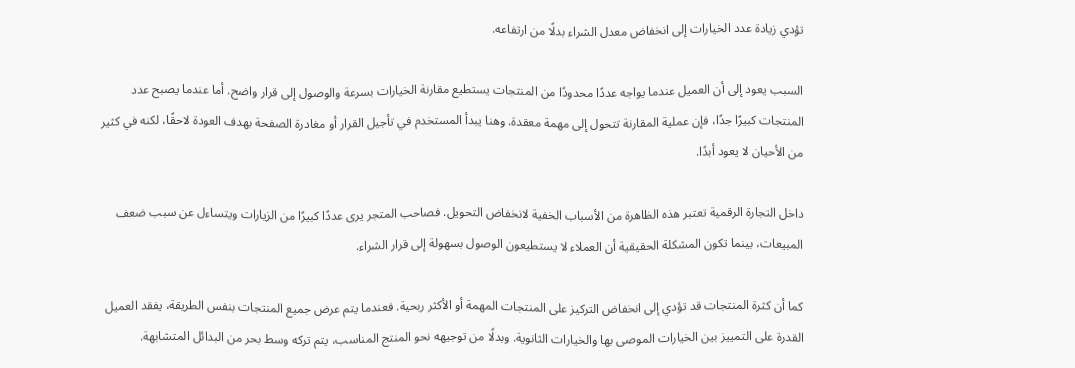تؤدي زيادة عدد الخيارات إلى انخفاض معدل الشراء بدلًا من ارتفاعه.

السبب يعود إلى أن العميل عندما يواجه عددًا محدودًا من المنتجات يستطيع مقارنة الخيارات بسرعة والوصول إلى قرار واضح. أما عندما يصبح عدد المنتجات كبيرًا جدًا، فإن عملية المقارنة تتحول إلى مهمة معقدة. وهنا يبدأ المستخدم في تأجيل القرار أو مغادرة الصفحة بهدف العودة لاحقًا، لكنه في كثير من الأحيان لا يعود أبدًا.

داخل التجارة الرقمية تعتبر هذه الظاهرة من الأسباب الخفية لانخفاض التحويل. فصاحب المتجر يرى عددًا كبيرًا من الزيارات ويتساءل عن سبب ضعف المبيعات، بينما تكون المشكلة الحقيقية أن العملاء لا يستطيعون الوصول بسهولة إلى قرار الشراء.

كما أن كثرة المنتجات قد تؤدي إلى انخفاض التركيز على المنتجات المهمة أو الأكثر ربحية. فعندما يتم عرض جميع المنتجات بنفس الطريقة، يفقد العميل القدرة على التمييز بين الخيارات الموصى بها والخيارات الثانوية. وبدلًا من توجيهه نحو المنتج المناسب، يتم تركه وسط بحر من البدائل المتشابهة.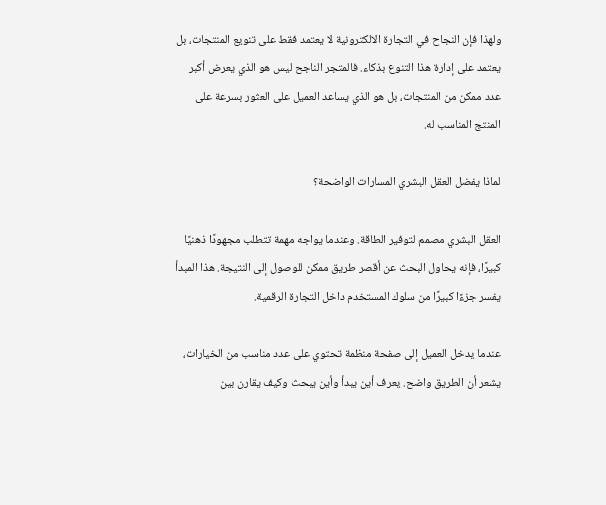ولهذا فإن النجاح في التجارة الالكترونية لا يعتمد فقط على تنويع المنتجات، بل يعتمد على إدارة هذا التنوع بذكاء. فالمتجر الناجح ليس هو الذي يعرض أكبر عدد ممكن من المنتجات، بل هو الذي يساعد العميل على العثور بسرعة على المنتج المناسب له.

لماذا يفضل العقل البشري المسارات الواضحة؟

العقل البشري مصمم لتوفير الطاقة. وعندما يواجه مهمة تتطلب مجهودًا ذهنيًا كبيرًا، فإنه يحاول البحث عن أقصر طريق ممكن للوصول إلى النتيجة. هذا المبدأ يفسر جزءًا كبيرًا من سلوك المستخدم داخل التجارة الرقمية.

عندما يدخل العميل إلى صفحة منظمة تحتوي على عدد مناسب من الخيارات، يشعر أن الطريق واضح. يعرف أين يبدأ وأين يبحث وكيف يقارن بين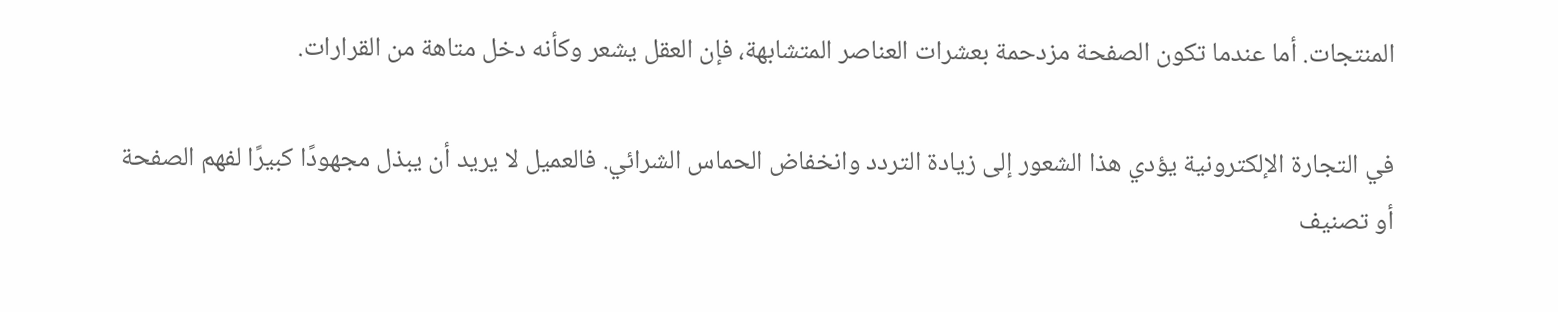المنتجات. أما عندما تكون الصفحة مزدحمة بعشرات العناصر المتشابهة، فإن العقل يشعر وكأنه دخل متاهة من القرارات.

في التجارة الإلكترونية يؤدي هذا الشعور إلى زيادة التردد وانخفاض الحماس الشرائي. فالعميل لا يريد أن يبذل مجهودًا كبيرًا لفهم الصفحة أو تصنيف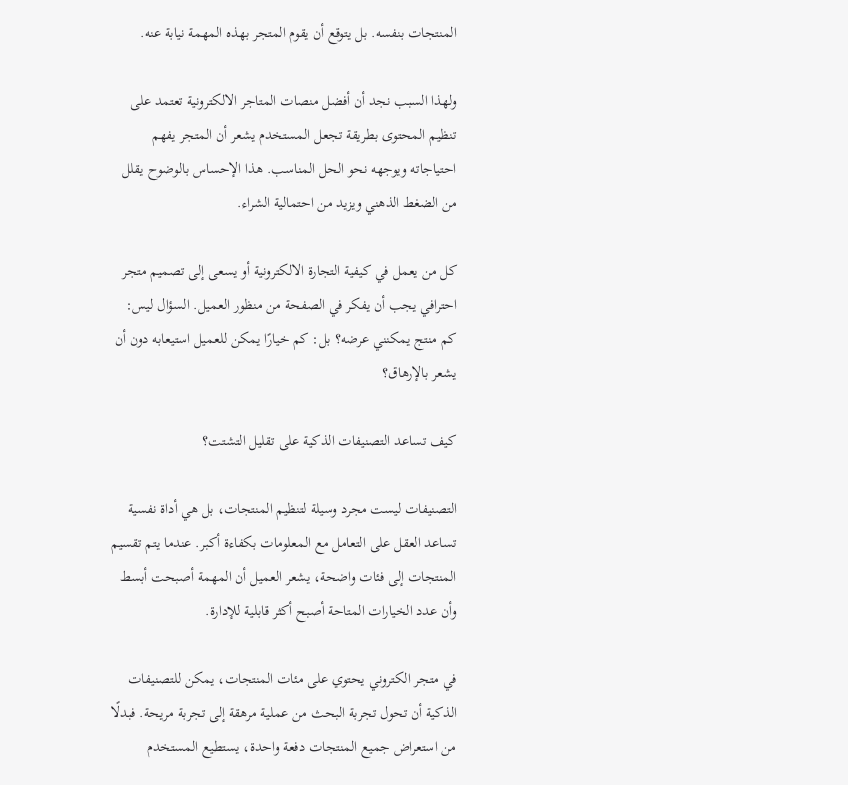المنتجات بنفسه. بل يتوقع أن يقوم المتجر بهذه المهمة نيابة عنه.

ولهذا السبب نجد أن أفضل منصات المتاجر الالكترونية تعتمد على تنظيم المحتوى بطريقة تجعل المستخدم يشعر أن المتجر يفهم احتياجاته ويوجهه نحو الحل المناسب. هذا الإحساس بالوضوح يقلل من الضغط الذهني ويزيد من احتمالية الشراء.

كل من يعمل في كيفية التجارة الالكترونية أو يسعى إلى تصميم متجر احترافي يجب أن يفكر في الصفحة من منظور العميل. السؤال ليس: كم منتج يمكنني عرضه؟ بل: كم خيارًا يمكن للعميل استيعابه دون أن يشعر بالإرهاق؟

كيف تساعد التصنيفات الذكية على تقليل التشتت؟

التصنيفات ليست مجرد وسيلة لتنظيم المنتجات، بل هي أداة نفسية تساعد العقل على التعامل مع المعلومات بكفاءة أكبر. عندما يتم تقسيم المنتجات إلى فئات واضحة، يشعر العميل أن المهمة أصبحت أبسط وأن عدد الخيارات المتاحة أصبح أكثر قابلية للإدارة.

في متجر الكتروني يحتوي على مئات المنتجات، يمكن للتصنيفات الذكية أن تحول تجربة البحث من عملية مرهقة إلى تجربة مريحة. فبدلًا من استعراض جميع المنتجات دفعة واحدة، يستطيع المستخدم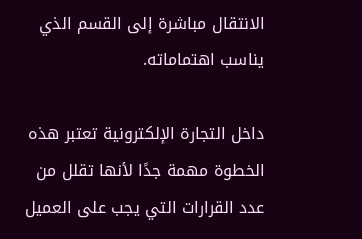الانتقال مباشرة إلى القسم الذي يناسب اهتماماته.

داخل التجارة الإلكترونية تعتبر هذه الخطوة مهمة جدًا لأنها تقلل من عدد القرارات التي يجب على العميل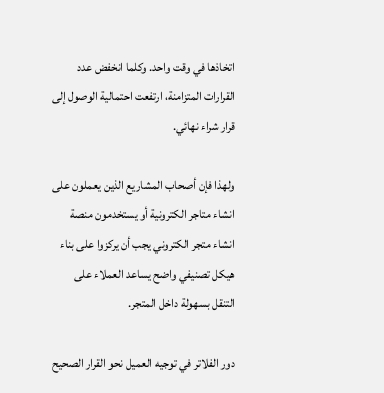اتخاذها في وقت واحد. وكلما انخفض عدد القرارات المتزامنة، ارتفعت احتمالية الوصول إلى قرار شراء نهائي.

ولهذا فإن أصحاب المشاريع الذين يعملون على انشاء متاجر الكترونية أو يستخدمون منصة انشاء متجر الكتروني يجب أن يركزوا على بناء هيكل تصنيفي واضح يساعد العملاء على التنقل بسهولة داخل المتجر.

دور الفلاتر في توجيه العميل نحو القرار الصحيح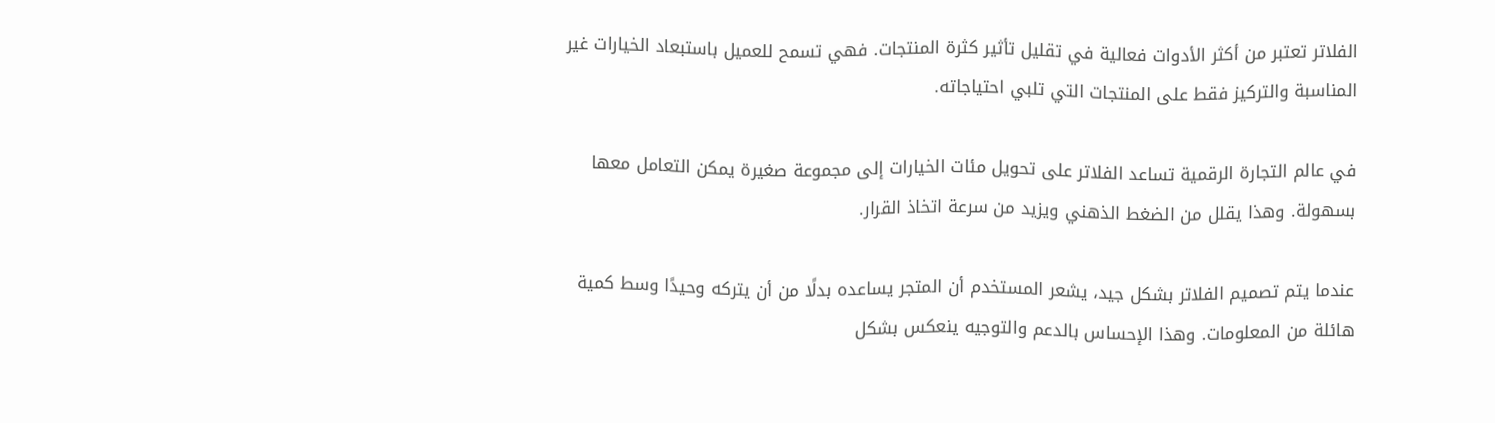الفلاتر تعتبر من أكثر الأدوات فعالية في تقليل تأثير كثرة المنتجات. فهي تسمح للعميل باستبعاد الخيارات غير المناسبة والتركيز فقط على المنتجات التي تلبي احتياجاته.

في عالم التجارة الرقمية تساعد الفلاتر على تحويل مئات الخيارات إلى مجموعة صغيرة يمكن التعامل معها بسهولة. وهذا يقلل من الضغط الذهني ويزيد من سرعة اتخاذ القرار.

عندما يتم تصميم الفلاتر بشكل جيد، يشعر المستخدم أن المتجر يساعده بدلًا من أن يتركه وحيدًا وسط كمية هائلة من المعلومات. وهذا الإحساس بالدعم والتوجيه ينعكس بشكل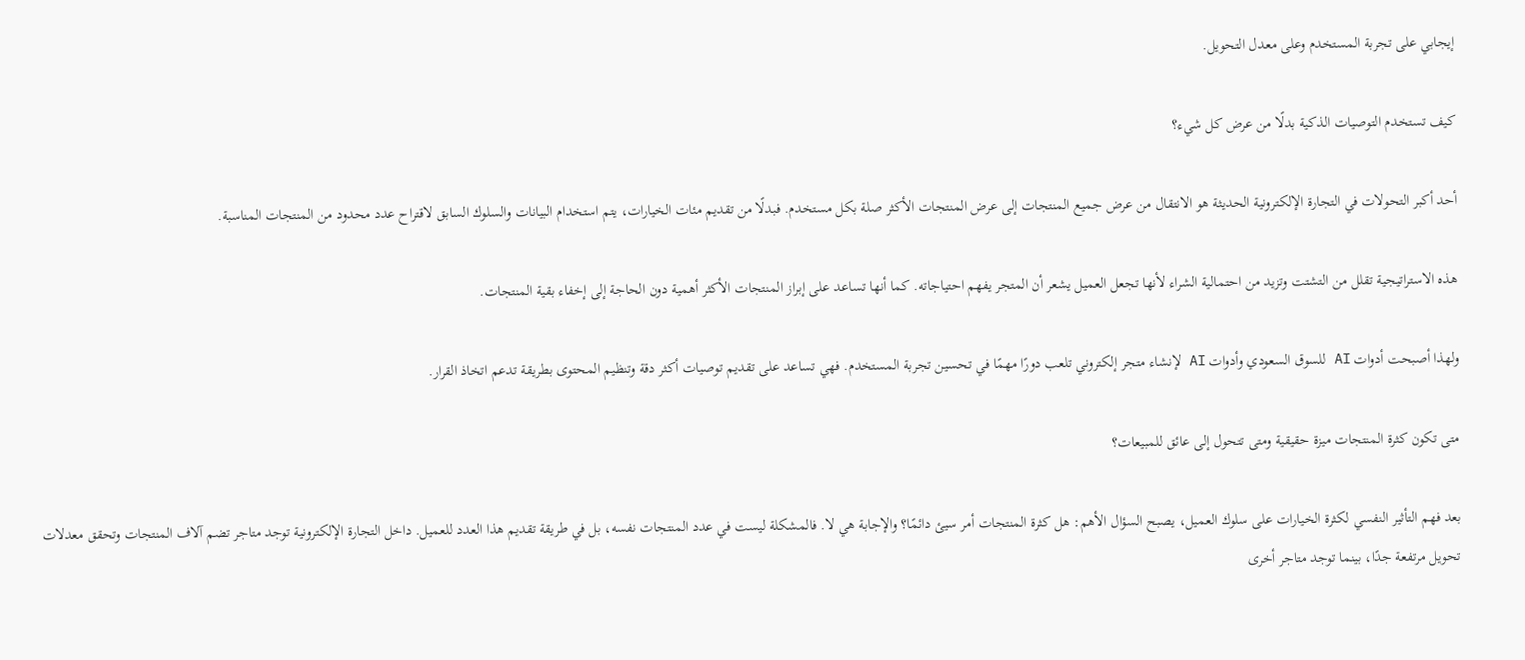إيجابي على تجربة المستخدم وعلى معدل التحويل.

كيف تستخدم التوصيات الذكية بدلًا من عرض كل شيء؟

أحد أكبر التحولات في التجارة الإلكترونية الحديثة هو الانتقال من عرض جميع المنتجات إلى عرض المنتجات الأكثر صلة بكل مستخدم. فبدلًا من تقديم مئات الخيارات، يتم استخدام البيانات والسلوك السابق لاقتراح عدد محدود من المنتجات المناسبة.

هذه الاستراتيجية تقلل من التشتت وتزيد من احتمالية الشراء لأنها تجعل العميل يشعر أن المتجر يفهم احتياجاته. كما أنها تساعد على إبراز المنتجات الأكثر أهمية دون الحاجة إلى إخفاء بقية المنتجات.

ولهذا أصبحت أدوات AI للسوق السعودي وأدوات AI لإنشاء متجر إلكتروني تلعب دورًا مهمًا في تحسين تجربة المستخدم. فهي تساعد على تقديم توصيات أكثر دقة وتنظيم المحتوى بطريقة تدعم اتخاذ القرار.

متى تكون كثرة المنتجات ميزة حقيقية ومتى تتحول إلى عائق للمبيعات؟

بعد فهم التأثير النفسي لكثرة الخيارات على سلوك العميل، يصبح السؤال الأهم: هل كثرة المنتجات أمر سيئ دائمًا؟ والإجابة هي لا. فالمشكلة ليست في عدد المنتجات نفسه، بل في طريقة تقديم هذا العدد للعميل. داخل التجارة الإلكترونية توجد متاجر تضم آلاف المنتجات وتحقق معدلات تحويل مرتفعة جدًا، بينما توجد متاجر أخرى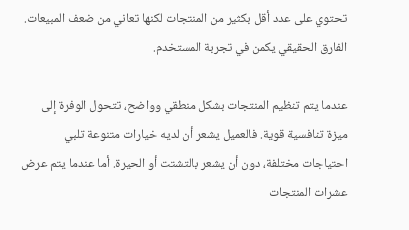تحتوي على عدد أقل بكثير من المنتجات لكنها تعاني من ضعف المبيعات. الفارق الحقيقي يكمن في تجربة المستخدم.

عندما يتم تنظيم المنتجات بشكل منطقي وواضح، تتحول الوفرة إلى ميزة تنافسية قوية. فالعميل يشعر أن لديه خيارات متنوعة تلبي احتياجات مختلفة، دون أن يشعر بالتشتت أو الحيرة. أما عندما يتم عرض عشرات المنتجات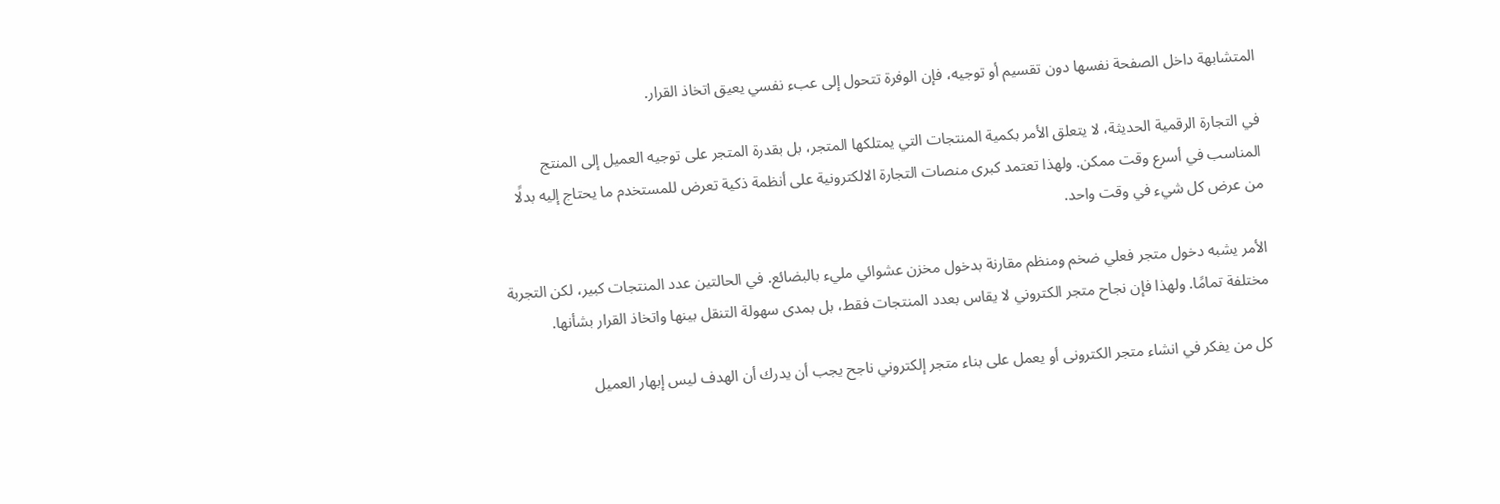المتشابهة داخل الصفحة نفسها دون تقسيم أو توجيه، فإن الوفرة تتحول إلى عبء نفسي يعيق اتخاذ القرار.

في التجارة الرقمية الحديثة، لا يتعلق الأمر بكمية المنتجات التي يمتلكها المتجر، بل بقدرة المتجر على توجيه العميل إلى المنتج المناسب في أسرع وقت ممكن. ولهذا تعتمد كبرى منصات التجارة الالكترونية على أنظمة ذكية تعرض للمستخدم ما يحتاج إليه بدلًا من عرض كل شيء في وقت واحد.

الأمر يشبه دخول متجر فعلي ضخم ومنظم مقارنة بدخول مخزن عشوائي مليء بالبضائع. في الحالتين عدد المنتجات كبير، لكن التجربة مختلفة تمامًا. ولهذا فإن نجاح متجر الكتروني لا يقاس بعدد المنتجات فقط، بل بمدى سهولة التنقل بينها واتخاذ القرار بشأنها.

كل من يفكر في انشاء متجر الكترونى أو يعمل على بناء متجر إلكتروني ناجح يجب أن يدرك أن الهدف ليس إبهار العميل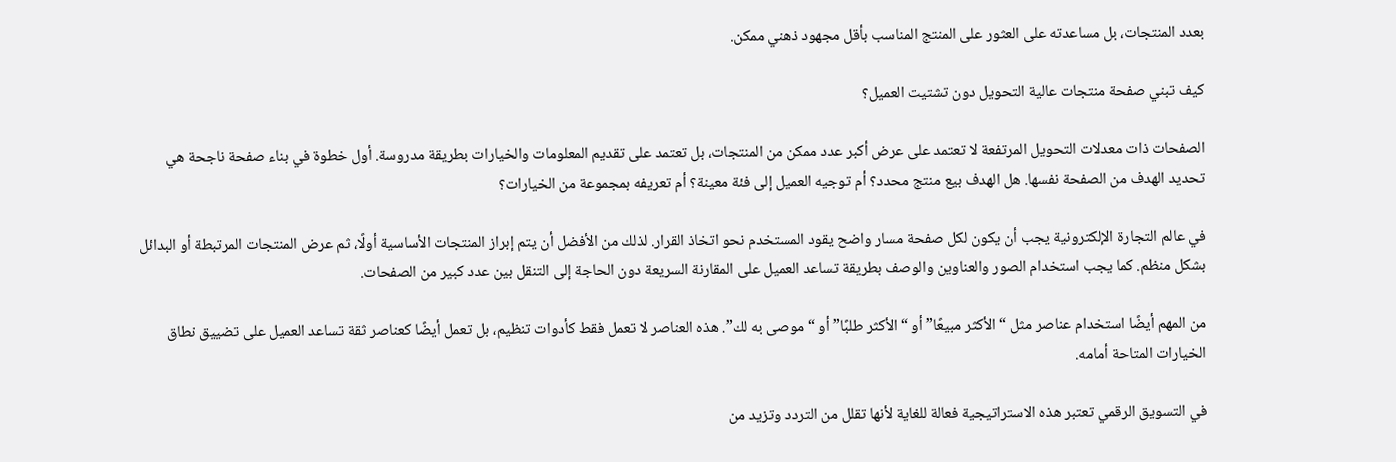بعدد المنتجات، بل مساعدته على العثور على المنتج المناسب بأقل مجهود ذهني ممكن.

كيف تبني صفحة منتجات عالية التحويل دون تشتيت العميل؟

الصفحات ذات معدلات التحويل المرتفعة لا تعتمد على عرض أكبر عدد ممكن من المنتجات، بل تعتمد على تقديم المعلومات والخيارات بطريقة مدروسة. أول خطوة في بناء صفحة ناجحة هي تحديد الهدف من الصفحة نفسها. هل الهدف بيع منتج محدد؟ أم توجيه العميل إلى فئة معينة؟ أم تعريفه بمجموعة من الخيارات؟

في عالم التجارة الإلكترونية يجب أن يكون لكل صفحة مسار واضح يقود المستخدم نحو اتخاذ القرار. لذلك من الأفضل أن يتم إبراز المنتجات الأساسية أولًا، ثم عرض المنتجات المرتبطة أو البدائل بشكل منظم. كما يجب استخدام الصور والعناوين والوصف بطريقة تساعد العميل على المقارنة السريعة دون الحاجة إلى التنقل بين عدد كبير من الصفحات.

من المهم أيضًا استخدام عناصر مثل “الأكثر مبيعًا” أو “الأكثر طلبًا” أو “موصى به لك”. هذه العناصر لا تعمل فقط كأدوات تنظيم، بل تعمل أيضًا كعناصر ثقة تساعد العميل على تضييق نطاق الخيارات المتاحة أمامه.

في التسويق الرقمي تعتبر هذه الاستراتيجية فعالة للغاية لأنها تقلل من التردد وتزيد من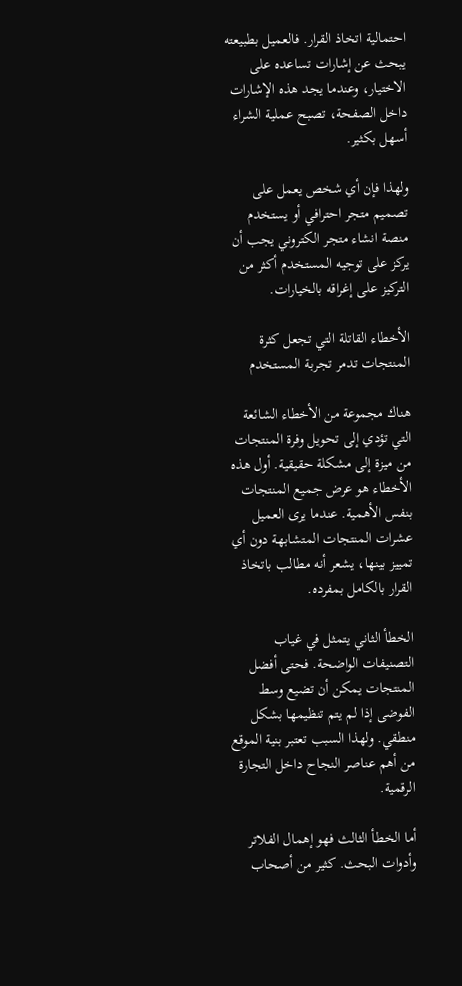احتمالية اتخاذ القرار. فالعميل بطبيعته يبحث عن إشارات تساعده على الاختيار، وعندما يجد هذه الإشارات داخل الصفحة، تصبح عملية الشراء أسهل بكثير.

ولهذا فإن أي شخص يعمل على تصميم متجر احترافي أو يستخدم منصة انشاء متجر الكتروني يجب أن يركز على توجيه المستخدم أكثر من التركيز على إغراقه بالخيارات.

الأخطاء القاتلة التي تجعل كثرة المنتجات تدمر تجربة المستخدم

هناك مجموعة من الأخطاء الشائعة التي تؤدي إلى تحويل وفرة المنتجات من ميزة إلى مشكلة حقيقية. أول هذه الأخطاء هو عرض جميع المنتجات بنفس الأهمية. عندما يرى العميل عشرات المنتجات المتشابهة دون أي تمييز بينها، يشعر أنه مطالب باتخاذ القرار بالكامل بمفرده.

الخطأ الثاني يتمثل في غياب التصنيفات الواضحة. فحتى أفضل المنتجات يمكن أن تضيع وسط الفوضى إذا لم يتم تنظيمها بشكل منطقي. ولهذا السبب تعتبر بنية الموقع من أهم عناصر النجاح داخل التجارة الرقمية.

أما الخطأ الثالث فهو إهمال الفلاتر وأدوات البحث. كثير من أصحاب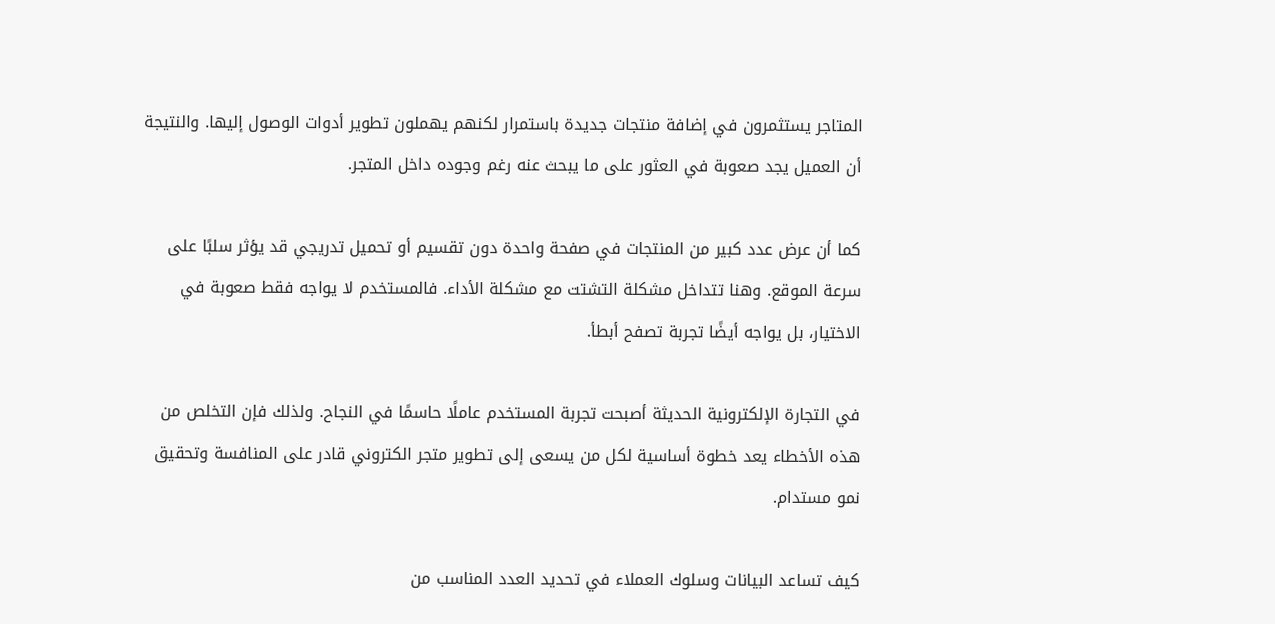المتاجر يستثمرون في إضافة منتجات جديدة باستمرار لكنهم يهملون تطوير أدوات الوصول إليها. والنتيجة أن العميل يجد صعوبة في العثور على ما يبحث عنه رغم وجوده داخل المتجر.

كما أن عرض عدد كبير من المنتجات في صفحة واحدة دون تقسيم أو تحميل تدريجي قد يؤثر سلبًا على سرعة الموقع. وهنا تتداخل مشكلة التشتت مع مشكلة الأداء. فالمستخدم لا يواجه فقط صعوبة في الاختيار، بل يواجه أيضًا تجربة تصفح أبطأ.

في التجارة الإلكترونية الحديثة أصبحت تجربة المستخدم عاملًا حاسمًا في النجاح. ولذلك فإن التخلص من هذه الأخطاء يعد خطوة أساسية لكل من يسعى إلى تطوير متجر الكتروني قادر على المنافسة وتحقيق نمو مستدام.

كيف تساعد البيانات وسلوك العملاء في تحديد العدد المناسب من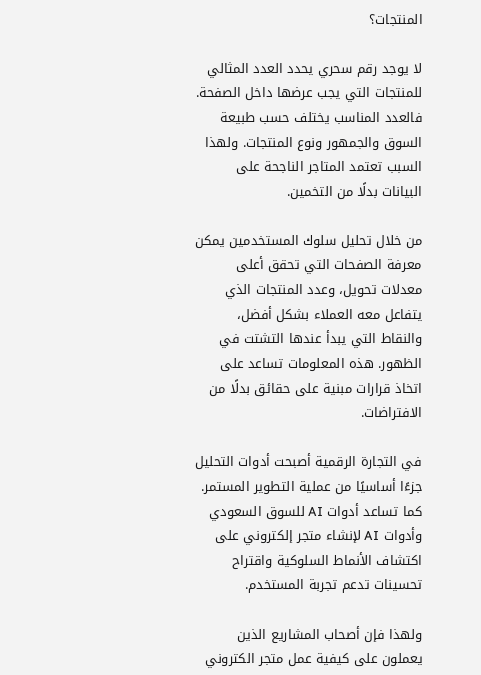المنتجات؟

لا يوجد رقم سحري يحدد العدد المثالي للمنتجات التي يجب عرضها داخل الصفحة. فالعدد المناسب يختلف حسب طبيعة السوق والجمهور ونوع المنتجات. ولهذا السبب تعتمد المتاجر الناجحة على البيانات بدلًا من التخمين.

من خلال تحليل سلوك المستخدمين يمكن معرفة الصفحات التي تحقق أعلى معدلات تحويل، وعدد المنتجات الذي يتفاعل معه العملاء بشكل أفضل، والنقاط التي يبدأ عندها التشتت في الظهور. هذه المعلومات تساعد على اتخاذ قرارات مبنية على حقائق بدلًا من الافتراضات.

في التجارة الرقمية أصبحت أدوات التحليل جزءًا أساسيًا من عملية التطوير المستمر. كما تساعد أدوات AI للسوق السعودي وأدوات AI لإنشاء متجر إلكتروني على اكتشاف الأنماط السلوكية واقتراح تحسينات تدعم تجربة المستخدم.

ولهذا فإن أصحاب المشاريع الذين يعملون على كيفية عمل متجر الكتروني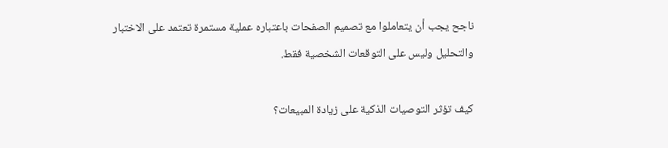ناجح يجب أن يتعاملوا مع تصميم الصفحات باعتباره عملية مستمرة تعتمد على الاختبار والتحليل وليس على التوقعات الشخصية فقط.

كيف تؤثر التوصيات الذكية على زيادة المبيعات؟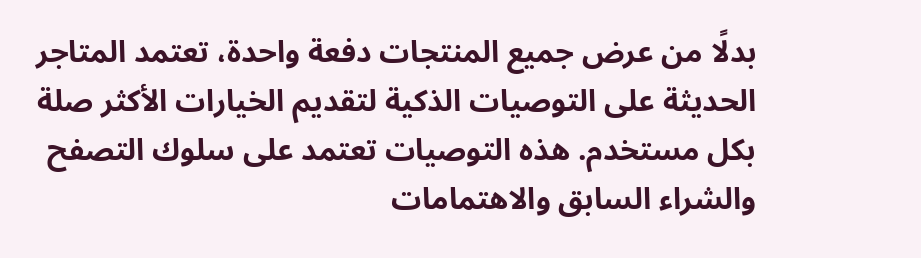بدلًا من عرض جميع المنتجات دفعة واحدة، تعتمد المتاجر الحديثة على التوصيات الذكية لتقديم الخيارات الأكثر صلة بكل مستخدم. هذه التوصيات تعتمد على سلوك التصفح والشراء السابق والاهتمامات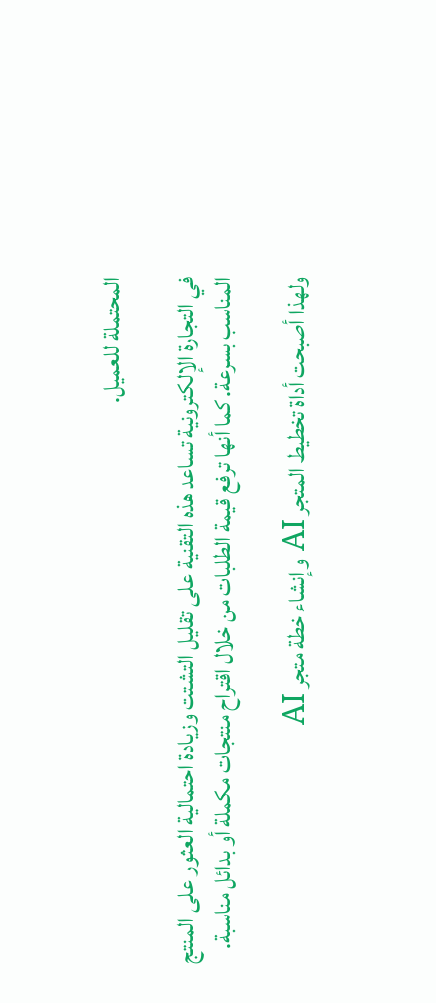المحتملة للعميل.

في التجارة الإلكترونية تساعد هذه التقنية على تقليل التشتت وزيادة احتمالية العثور على المنتج المناسب بسرعة. كما أنها ترفع قيمة الطلبات من خلال اقتراح منتجات مكملة أو بدائل مناسبة.

ولهذا أصبحت أداة تخطيط المتجر AI وإنشاء خطة متجر AI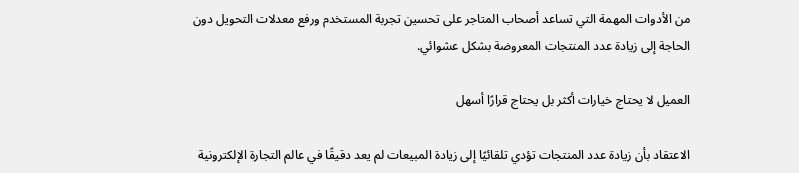من الأدوات المهمة التي تساعد أصحاب المتاجر على تحسين تجربة المستخدم ورفع معدلات التحويل دون الحاجة إلى زيادة عدد المنتجات المعروضة بشكل عشوائي.

العميل لا يحتاج خيارات أكثر بل يحتاج قرارًا أسهل

الاعتقاد بأن زيادة عدد المنتجات تؤدي تلقائيًا إلى زيادة المبيعات لم يعد دقيقًا في عالم التجارة الإلكترونية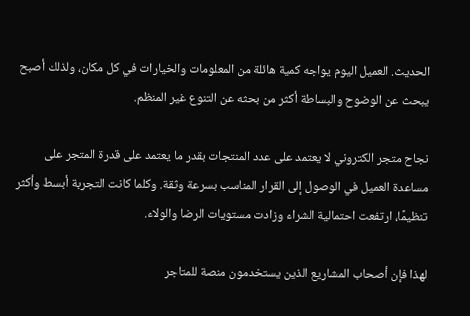الحديث. العميل اليوم يواجه كمية هائلة من المعلومات والخيارات في كل مكان، ولذلك أصبح يبحث عن الوضوح والبساطة أكثر من بحثه عن التنوع غير المنظم.

نجاح متجر الكتروني لا يعتمد على عدد المنتجات بقدر ما يعتمد على قدرة المتجر على مساعدة العميل في الوصول إلى القرار المناسب بسرعة وثقة. وكلما كانت التجربة أبسط وأكثر تنظيمًا، ارتفعت احتمالية الشراء وزادت مستويات الرضا والولاء.

لهذا فإن أصحاب المشاريع الذين يستخدمون منصة للمتاجر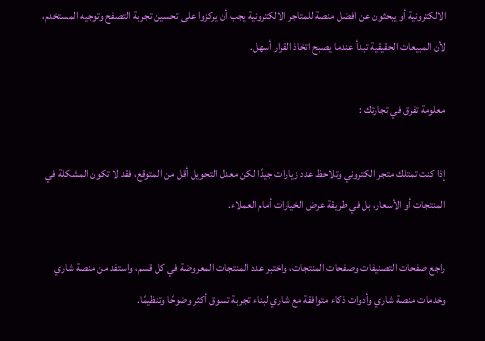الالكترونية أو يبحثون عن افضل منصة للمتاجر الالكترونية يجب أن يركزوا على تحسين تجربة التصفح وتوجيه المستخدم، لأن المبيعات الحقيقية تبدأ عندما يصبح اتخاذ القرار أسهل.

معلومة تفرق في تجارتك :

إذا كنت تمتلك متجر الكتروني وتلاحظ عدد زيارات جيدًا لكن معدل التحويل أقل من المتوقع، فقد لا تكون المشكلة في المنتجات أو الأسعار، بل في طريقة عرض الخيارات أمام العملاء.

راجع صفحات التصنيفات وصفحات المنتجات، واختبر عدد المنتجات المعروضة في كل قسم، واستفد من منصة شاري وخدمات منصة شاري وأدوات ذكاء متوافقة مع شاري لبناء تجربة تسوق أكثر وضوحًا وتنظيمًا.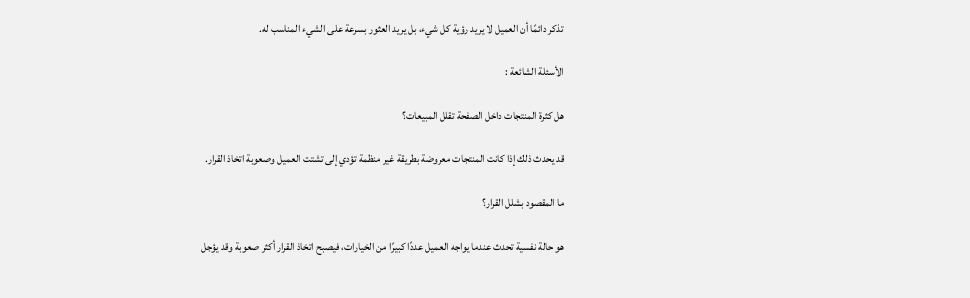تذكر دائمًا أن العميل لا يريد رؤية كل شيء، بل يريد العثور بسرعة على الشيء المناسب له.

الأسئلة الشائعة :

هل كثرة المنتجات داخل الصفحة تقلل المبيعات؟

قد يحدث ذلك إذا كانت المنتجات معروضة بطريقة غير منظمة تؤدي إلى تشتت العميل وصعوبة اتخاذ القرار.

ما المقصود بشلل القرار؟

هو حالة نفسية تحدث عندما يواجه العميل عددًا كبيرًا من الخيارات، فيصبح اتخاذ القرار أكثر صعوبة وقد يؤجل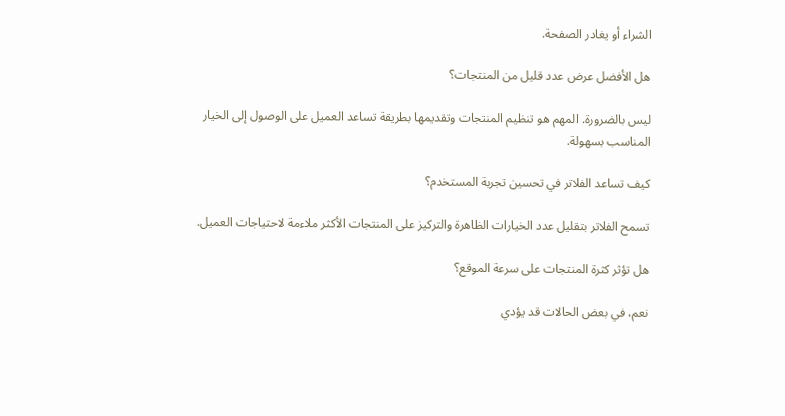الشراء أو يغادر الصفحة.

هل الأفضل عرض عدد قليل من المنتجات؟

ليس بالضرورة. المهم هو تنظيم المنتجات وتقديمها بطريقة تساعد العميل على الوصول إلى الخيار المناسب بسهولة.

كيف تساعد الفلاتر في تحسين تجربة المستخدم؟

تسمح الفلاتر بتقليل عدد الخيارات الظاهرة والتركيز على المنتجات الأكثر ملاءمة لاحتياجات العميل.

هل تؤثر كثرة المنتجات على سرعة الموقع؟

نعم، في بعض الحالات قد يؤدي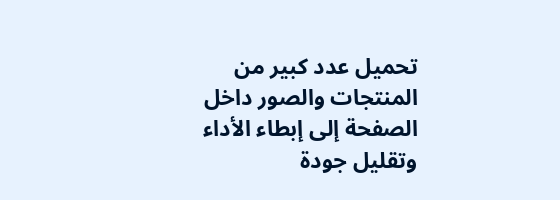تحميل عدد كبير من المنتجات والصور داخل الصفحة إلى إبطاء الأداء وتقليل جودة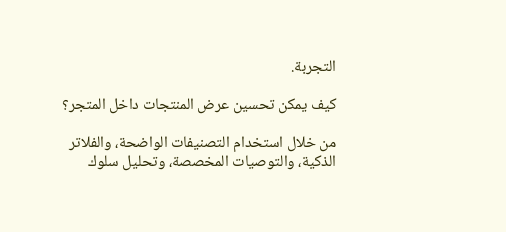التجربة.

كيف يمكن تحسين عرض المنتجات داخل المتجر؟

من خلال استخدام التصنيفات الواضحة، والفلاتر الذكية، والتوصيات المخصصة، وتحليل سلوك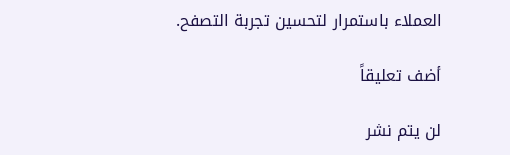العملاء باستمرار لتحسين تجربة التصفح.

أضف تعليقاً

لن يتم نشر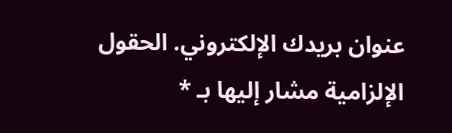عنوان بريدك الإلكتروني. الحقول الإلزامية مشار إليها بـ *